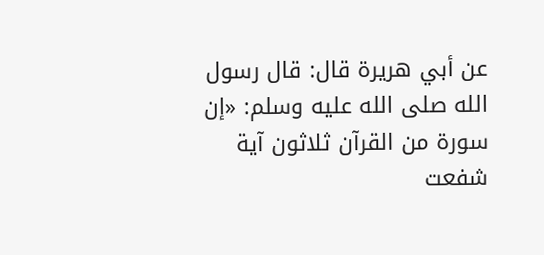عن أبي هريرة قال: قال رسول الله صلى الله عليه وسلم: «إن سورة من القرآن ثلاثون آية شفعت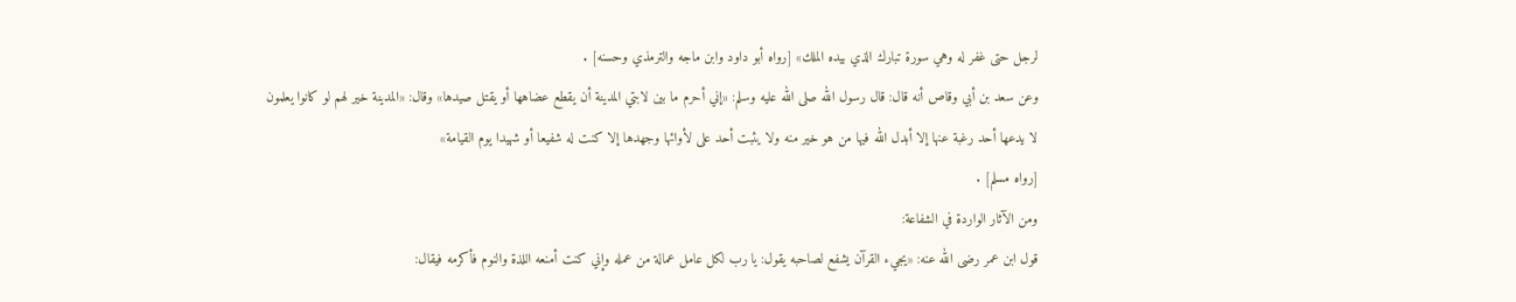لرجل حتى غفر له وهي سورة تبارك الذي بيده الملك» [رواه أبو داود وابن ماجه والترمذي وحسنه] .
وعن سعد بن أبي وقاص أنه قال: قال رسول الله صلى الله عليه وسلم: «إني أحرم ما بين لابتي المدينة أن يقطع عضاهها أو يقتل صيدها» وقال: «المدينة خير لهم لو كانوا يعلمون لا يدعها أحد رغبة عنها إلا أبدل الله فيها من هو خير منه ولا يثبت أحد على لأوائها وجهدها إلا كنت له شفيعا أو شهيدا يوم القيامة»
[رواه مسلم] .
ومن الآثار الواردة في الشفاعة:
قول ابن عمر رضى الله عنه: «يجيء القرآن يشفع لصاحبه يقول: يا رب لكل عامل عمالة من عمله وإني كنت أمنعه اللذة والنوم فأكرمه فيقال: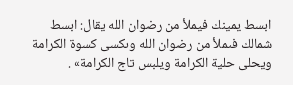ابسط يمينك فيملأ من رضوان الله يقال: ابسط شمالك فىملأ من رضوان الله وىكسى كسوة الكرامة ويحلى حلية الكرامة ويلبس تاج الكرامة» .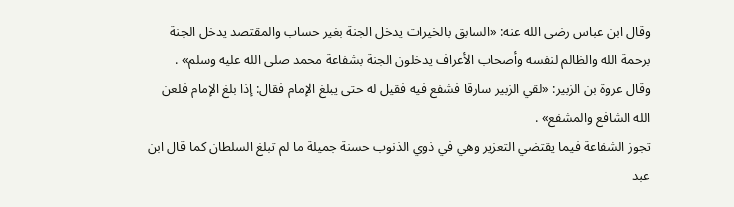وقال ابن عباس رضى الله عنه: «السابق بالخيرات يدخل الجنة بغير حساب والمقتصد يدخل الجنة برحمة الله والظالم لنفسه وأصحاب الأعراف يدخلون الجنة بشفاعة محمد صلى الله عليه وسلم» .
وقال عروة بن الزبير: «لقي الزبير سارقا فشفع فيه فقيل له حتى يبلغ الإمام فقال: إذا بلغ الإمام فلعن الله الشافع والمشفع» .
تجوز الشفاعة فيما يقتضي التعزير وهي في ذوي الذنوب حسنة جميلة ما لم تبلغ السلطان كما قال ابن عبد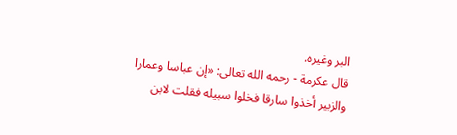البر وغيره.
قال عكرمة - رحمه الله تعالى: «إن عباسا وعمارا والزبير أخذوا سارقا فخلوا سبيله فقلت لابن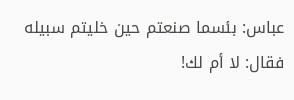عباس: بئسما صنعتم حين خليتم سبيله فقال: لا أم لك!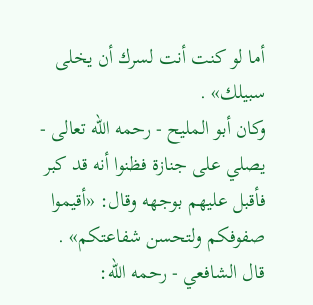أما لو كنت أنت لسرك أن يخلى سبيلك» .
وكان أبو المليح - رحمه الله تعالى - يصلي على جنازة فظنوا أنه قد كبر فأقبل عليهم بوجهه وقال: «أقيموا صفوفكم ولتحسن شفاعتكم» .
قال الشافعي - رحمه الله: